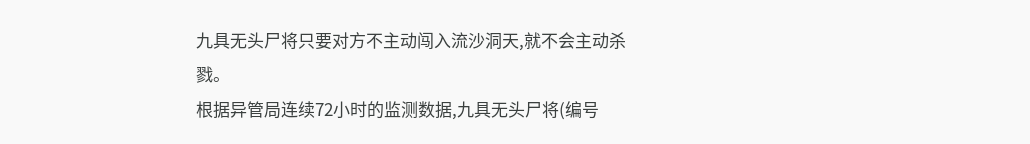九具无头尸将只要对方不主动闯入流沙洞天,就不会主动杀戮。
根据异管局连续72小时的监测数据,九具无头尸将(编号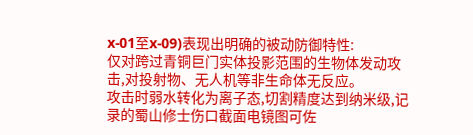x-01至x-09)表现出明确的被动防御特性:
仅对跨过青铜巨门实体投影范围的生物体发动攻击,对投射物、无人机等非生命体无反应。
攻击时弱水转化为离子态,切割精度达到纳米级,记录的蜀山修士伤口截面电镜图可佐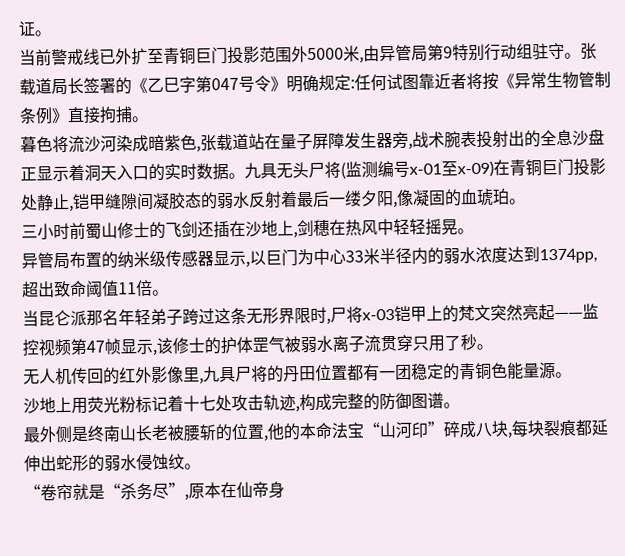证。
当前警戒线已外扩至青铜巨门投影范围外5000米,由异管局第9特别行动组驻守。张载道局长签署的《乙巳字第047号令》明确规定:任何试图靠近者将按《异常生物管制条例》直接拘捕。
暮色将流沙河染成暗紫色,张载道站在量子屏障发生器旁,战术腕表投射出的全息沙盘正显示着洞天入口的实时数据。九具无头尸将(监测编号x-01至x-09)在青铜巨门投影处静止,铠甲缝隙间凝胶态的弱水反射着最后一缕夕阳,像凝固的血琥珀。
三小时前蜀山修士的飞剑还插在沙地上,剑穗在热风中轻轻摇晃。
异管局布置的纳米级传感器显示,以巨门为中心33米半径内的弱水浓度达到1374pp,超出致命阈值11倍。
当昆仑派那名年轻弟子跨过这条无形界限时,尸将x-03铠甲上的梵文突然亮起——监控视频第47帧显示,该修士的护体罡气被弱水离子流贯穿只用了秒。
无人机传回的红外影像里,九具尸将的丹田位置都有一团稳定的青铜色能量源。
沙地上用荧光粉标记着十七处攻击轨迹,构成完整的防御图谱。
最外侧是终南山长老被腰斩的位置,他的本命法宝“山河印”碎成八块,每块裂痕都延伸出蛇形的弱水侵蚀纹。
“卷帘就是“杀务尽”,原本在仙帝身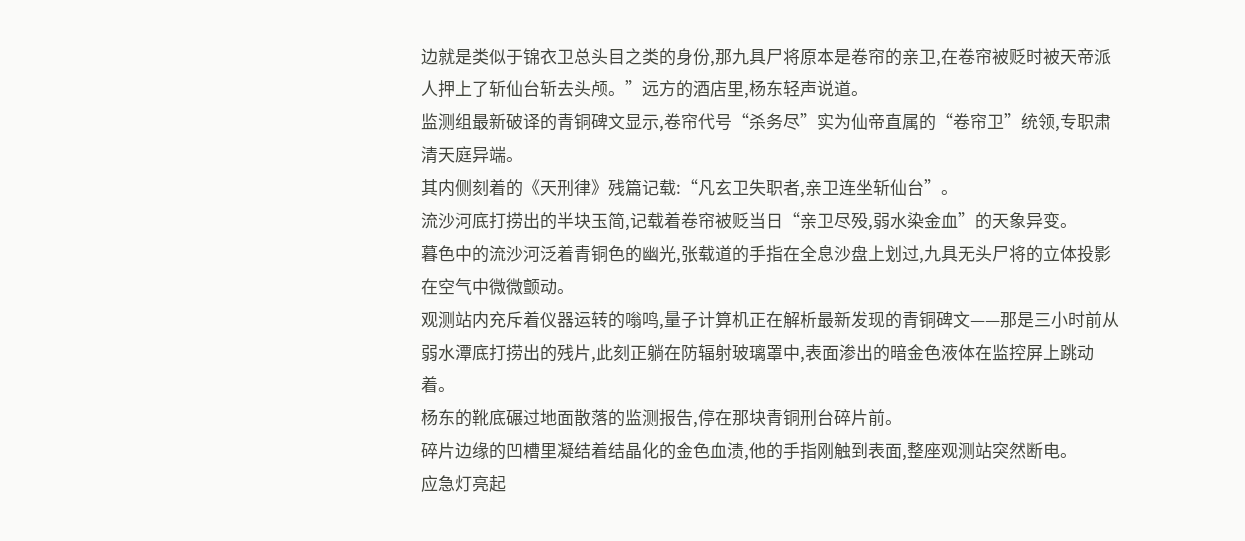边就是类似于锦衣卫总头目之类的身份,那九具尸将原本是卷帘的亲卫,在卷帘被贬时被天帝派人押上了斩仙台斩去头颅。”远方的酒店里,杨东轻声说道。
监测组最新破译的青铜碑文显示,卷帘代号“杀务尽”实为仙帝直属的“卷帘卫”统领,专职肃清天庭异端。
其内侧刻着的《天刑律》残篇记载:“凡玄卫失职者,亲卫连坐斩仙台”。
流沙河底打捞出的半块玉简,记载着卷帘被贬当日“亲卫尽殁,弱水染金血”的天象异变。
暮色中的流沙河泛着青铜色的幽光,张载道的手指在全息沙盘上划过,九具无头尸将的立体投影在空气中微微颤动。
观测站内充斥着仪器运转的嗡鸣,量子计算机正在解析最新发现的青铜碑文——那是三小时前从弱水潭底打捞出的残片,此刻正躺在防辐射玻璃罩中,表面渗出的暗金色液体在监控屏上跳动着。
杨东的靴底碾过地面散落的监测报告,停在那块青铜刑台碎片前。
碎片边缘的凹槽里凝结着结晶化的金色血渍,他的手指刚触到表面,整座观测站突然断电。
应急灯亮起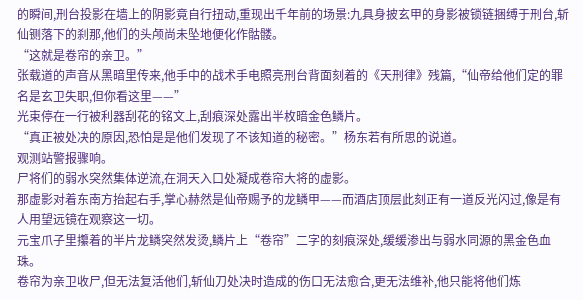的瞬间,刑台投影在墙上的阴影竟自行扭动,重现出千年前的场景:九具身披玄甲的身影被锁链捆缚于刑台,斩仙铡落下的刹那,他们的头颅尚未坠地便化作骷髅。
“这就是卷帘的亲卫。”
张载道的声音从黑暗里传来,他手中的战术手电照亮刑台背面刻着的《天刑律》残篇,“仙帝给他们定的罪名是玄卫失职,但你看这里——”
光束停在一行被利器刮花的铭文上,刮痕深处露出半枚暗金色鳞片。
“真正被处决的原因,恐怕是是他们发现了不该知道的秘密。”杨东若有所思的说道。
观测站警报骤响。
尸将们的弱水突然集体逆流,在洞天入口处凝成卷帘大将的虚影。
那虚影对着东南方抬起右手,掌心赫然是仙帝赐予的龙鳞甲——而酒店顶层此刻正有一道反光闪过,像是有人用望远镜在观察这一切。
元宝爪子里攥着的半片龙鳞突然发烫,鳞片上“卷帘”二字的刻痕深处,缓缓渗出与弱水同源的黑金色血珠。
卷帘为亲卫收尸,但无法复活他们,斩仙刀处决时造成的伤口无法愈合,更无法维补,他只能将他们炼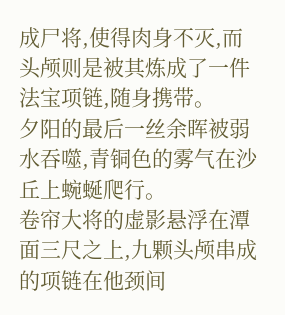成尸将,使得肉身不灭,而头颅则是被其炼成了一件法宝项链,随身携带。
夕阳的最后一丝余晖被弱水吞噬,青铜色的雾气在沙丘上蜿蜒爬行。
卷帘大将的虚影悬浮在潭面三尺之上,九颗头颅串成的项链在他颈间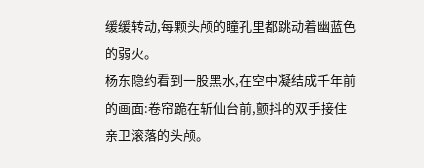缓缓转动,每颗头颅的瞳孔里都跳动着幽蓝色的弱火。
杨东隐约看到一股黑水,在空中凝结成千年前的画面:卷帘跪在斩仙台前,颤抖的双手接住亲卫滚落的头颅。